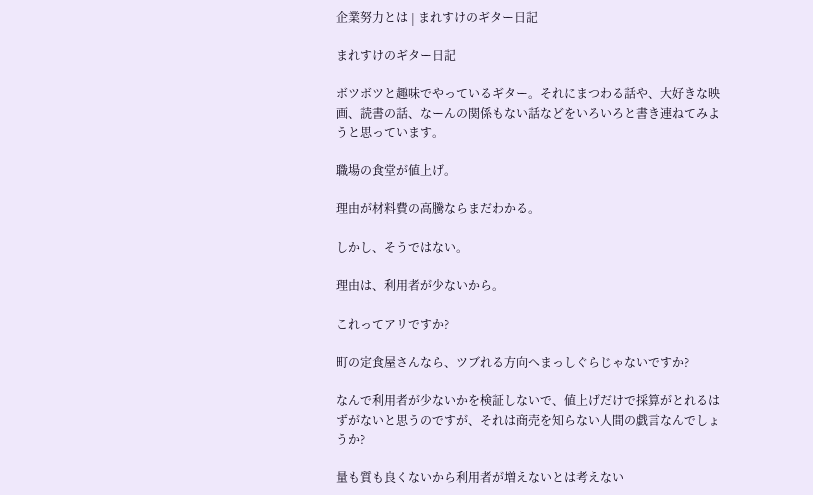企業努力とは | まれすけのギター日記

まれすけのギター日記

ボツボツと趣味でやっているギター。それにまつわる話や、大好きな映画、読書の話、なーんの関係もない話などをいろいろと書き連ねてみようと思っています。

職場の食堂が値上げ。

理由が材料費の高騰ならまだわかる。

しかし、そうではない。

理由は、利用者が少ないから。

これってアリですか?

町の定食屋さんなら、ツブれる方向へまっしぐらじゃないですか?

なんで利用者が少ないかを検証しないで、値上げだけで採算がとれるはずがないと思うのですが、それは商売を知らない人間の戯言なんでしょうか?

量も質も良くないから利用者が増えないとは考えない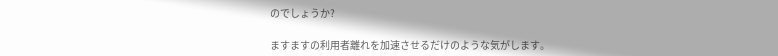のでしょうか?

ますますの利用者離れを加速させるだけのような気がします。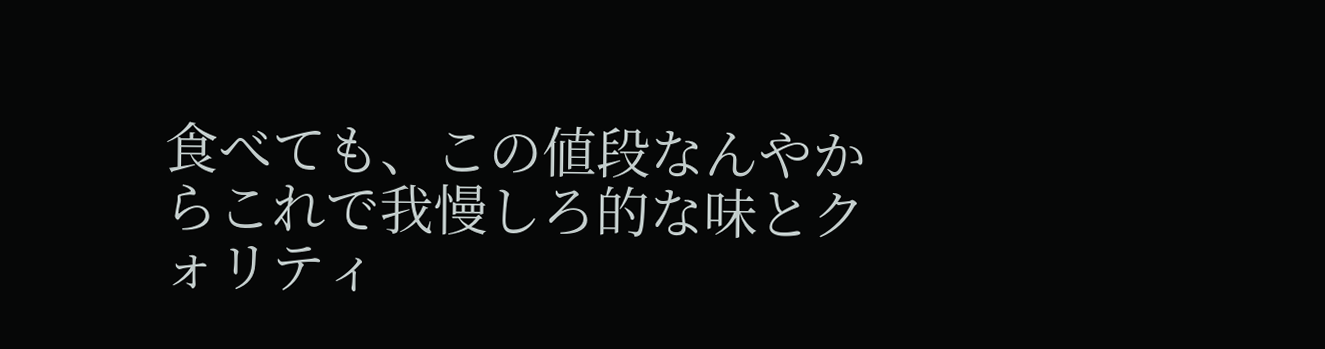食べても、この値段なんやからこれで我慢しろ的な味とクォリティ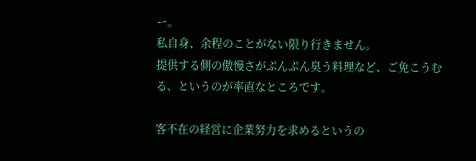ー。
私自身、余程のことがない限り行きません。
提供する側の傲慢さがぷんぷん臭う料理など、ご免こうむる、というのが率直なところです。

客不在の経営に企業努力を求めるというの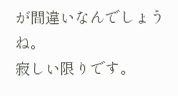が間違いなんでしょうね。
寂しい限りです。